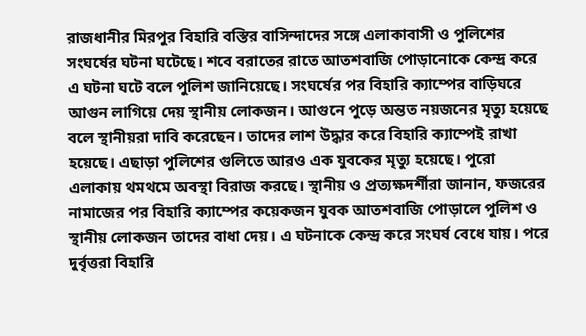রাজধানীর মিরপুর বিহারি বস্তির বাসিন্দাদের সঙ্গে এলাকাবাসী ও পুলিশের সংঘর্ষের ঘটনা ঘটেছে। শবে বরাতের রাতে আতশবাজি পোড়ানোকে কেন্দ্র করে এ ঘটনা ঘটে বলে পুলিশ জানিয়েছে। সংঘর্ষের পর বিহারি ক্যাম্পের বাড়িঘরে আগুন লাগিয়ে দেয় স্থানীয় লোকজন। আগুনে পুড়ে অন্তত নয়জনের মৃত্যু হয়েছে বলে স্থানীয়রা দাবি করেছেন। তাদের লাশ উদ্ধার করে বিহারি ক্যাম্পেই রাখা হয়েছে। এছাড়া পুলিশের গুলিতে আরও এক যুবকের মৃত্যু হয়েছে। পুরো এলাকায় থমথমে অবস্থা বিরাজ করছে। স্থানীয় ও প্রত্যক্ষদর্শীরা জানান, ফজরের নামাজের পর বিহারি ক্যাম্পের কয়েকজন যুবক আতশবাজি পোড়ালে পুলিশ ও স্থানীয় লোকজন তাদের বাধা দেয়। এ ঘটনাকে কেন্দ্র করে সংঘর্ষ বেধে যায়। পরে দুর্বৃত্তরা বিহারি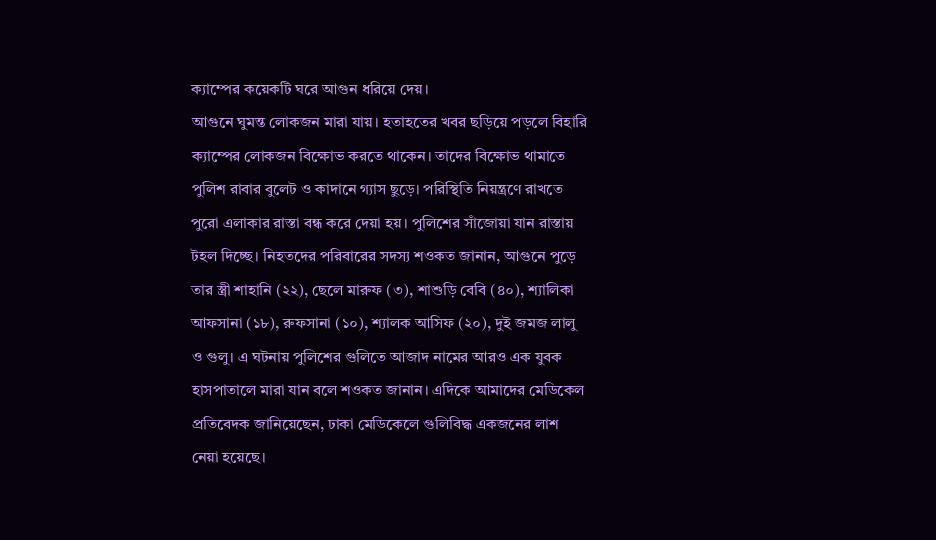ক্যাম্পের কয়েকটি ঘরে আগুন ধরিয়ে দেয়।
আগুনে ঘুমন্ত লোকজন মারা যায়। হতাহতের খবর ছড়িয়ে পড়লে বিহারি ক্যাম্পের লোকজন বিক্ষোভ করতে থাকেন। তাদের বিক্ষোভ থামাতে পুলিশ রাবার বুলেট ও কাদানে গ্যাস ছুড়ে। পরিস্থিতি নিয়ন্ত্রণে রাখতে পুরো এলাকার রাস্তা বন্ধ করে দেয়া হয়। পুলিশের সাঁজোয়া যান রাস্তায় টহল দিচ্ছে। নিহতদের পরিবারের সদস্য শওকত জানান, আগুনে পুড়ে তার স্ত্রী শাহানি (২২), ছেলে মারুফ (৩), শাশুড়ি বেবি (৪০), শ্যালিকা আফসানা (১৮), রুফসানা (১০), শ্যালক আসিফ (২০), দুই জমজ লালু ও গুলু। এ ঘটনায় পুলিশের গুলিতে আজাদ নামের আরও এক যুবক হাসপাতালে মারা যান বলে শওকত জানান। এদিকে আমাদের মেডিকেল প্রতিবেদক জানিয়েছেন, ঢাকা মেডিকেলে গুলিবিদ্ধ একজনের লাশ নেয়া হয়েছে।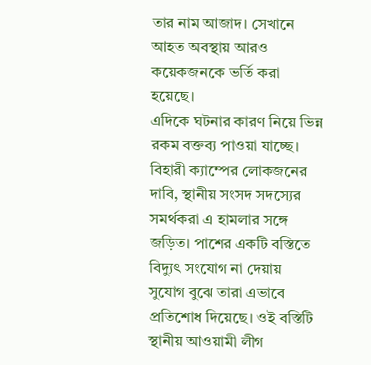তার নাম আজাদ। সেখানে আহত অবস্থায় আরও কয়েকজনকে ভর্তি করা হয়েছে।
এদিকে ঘটনার কারণ নিয়ে ভিন্ন রকম বক্তব্য পাওয়া যাচ্ছে। বিহারী ক্যাম্পের লোকজনের দাবি, স্থানীয় সংসদ সদস্যের সমর্থকরা এ হামলার সঙ্গে জড়িত। পাশের একটি বস্তিতে বিদ্যুৎ সংযোগ না দেয়ায় সুযোগ বুঝে তারা এভাবে প্রতিশোধ দিয়েছে। ওই বস্তিটি স্থানীয় আওয়ামী লীগ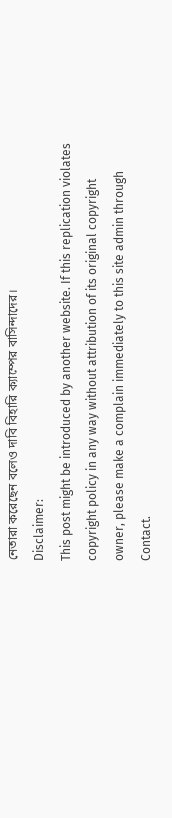নেতারা করেছেন বলেও দাবি বিহারি ক্যাম্পের বাসিন্দাদের।
Disclaimer:
This post might be introduced by another website. If this replication violates copyright policy in any way without attribution of its original copyright owner, please make a complain immediately to this site admin through Contact.